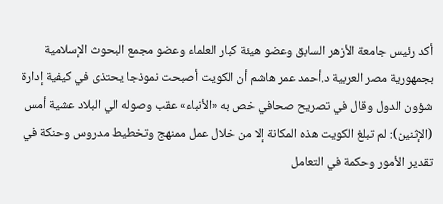أكد رئيس جامعة الأزهر السابق وعضو هيئة كبار العلماء وعضو مجمع البحوث الإسلامية بجمهورية مصر العربية د.أحمد عمر هاشم أن الكويت أصبحت نموذجا يحتذى في كيفية إدارة شؤون الدول وقال في تصريح صحافي خص به «الأنباء» عقب وصوله الي البلاد عشية أمس (الإثنين): لم تبلغ الكويت هذه المكانة إلا من خلال عمل ممنهج وتخطيط مدروس وحنكة في تقدير الأمور وحكمة في التعامل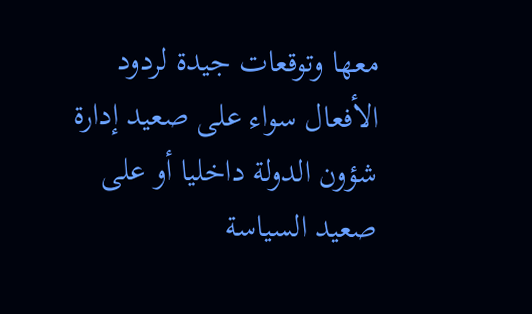معها وتوقعات جيدة لردود الأفعال سواء على صعيد إدارة شؤون الدولة داخليا أو على صعيد السياسة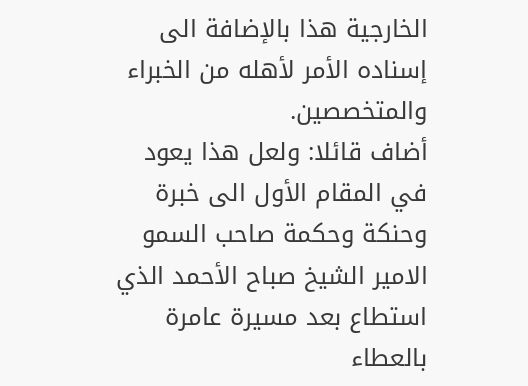الخارجية هذا بالإضافة الى إسناده الأمر لأهله من الخبراء والمتخصصين.
أضاف قائلا: ولعل هذا يعود في المقام الأول الى خبرة وحنكة وحكمة صاحب السمو الامير الشيخ صباح الأحمد الذي استطاع بعد مسيرة عامرة بالعطاء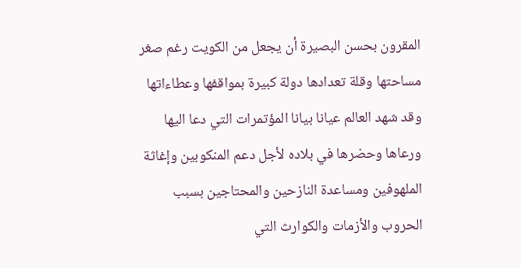المقرون بحسن البصيرة أن يجعل من الكويت رغم صغر مساحتها وقلة تعدادها دولة كبيرة بمواقفها وعطاءاتها وقد شهد العالم عيانا بيانا المؤتمرات التي دعا اليها ورعاها وحضرها في بلاده لأجل دعم المنكوبين وإغاثة الملهوفين ومساعدة النازحين والمحتاجين بسبب الحروب والأزمات والكوارث التي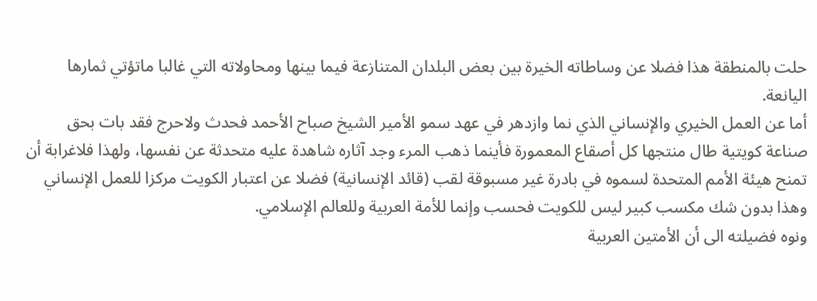حلت بالمنطقة هذا فضلا عن وساطاته الخيرة بين بعض البلدان المتنازعة فيما بينها ومحاولاته التي غالبا ماتؤتي ثمارها اليانعة.
أما عن العمل الخيري والإنساني الذي نما وازدهر في عهد سمو الأمير الشيخ صباح الأحمد فحدث ولاحرج فقد بات بحق صناعة كويتية طال منتجها كل أصقاع المعمورة فأينما ذهب المرء وجد آثاره شاهدة عليه متحدثة عن نفسها، ولهذا فلاغرابة أن تمنح هيئة الأمم المتحدة لسموه في بادرة غير مسبوقة لقب (قائد الإنسانية) فضلا عن اعتبار الكويت مركزا للعمل الإنساني وهذا بدون شك مكسب كبير ليس للكويت فحسب وإنما للأمة العربية وللعالم الإسلامي.
ونوه فضيلته الى أن الأمتين العربية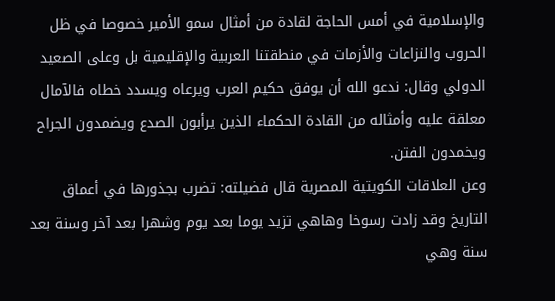والإسلامية في أمس الحاجة لقادة من أمثال سمو الأمير خصوصا في ظل الحروب والنزاعات والأزمات في منطقتنا العربية والإقليمية بل وعلى الصعيد الدولي وقال: ندعو الله أن يوفق حكيم العرب ويرعاه ويسدد خطاه فالآمال معلقة عليه وأمثاله من القادة الحكماء الذين يرأبون الصدع ويضمدون الجراح ويخمدون الفتن.
وعن العلاقات الكويتية المصرية قال فضيلته: تضرب بجذورها في أعماق التاريخ وقد زادت رسوخا وهاهي تزيد يوما بعد يوم وشهرا بعد آخر وسنة بعد سنة وهي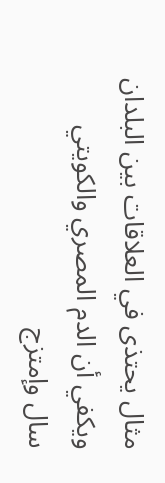مثال يحتذى في العلاقات بين البلدان ويكفي أن الدم المصري والكويتي سال وإمتزج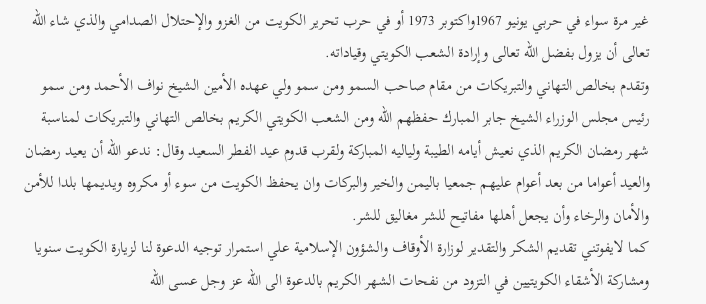غير مرة سواء في حربي يونيو 1967واكتوبر 1973 أو في حرب تحرير الكويت من الغزو والإحتلال الصدامي والذي شاء الله تعالى أن يزول بفضل الله تعالى وإرادة الشعب الكويتي وقياداته.
وتقدم بخالص التهاني والتبريكات من مقام صاحب السمو ومن سمو ولي عهده الأمين الشيخ نواف الأحمد ومن سمو رئيس مجلس الوزراء الشيخ جابر المبارك حفظهم الله ومن الشعب الكويتي الكريم بخالص التهاني والتبريكات لمناسبة شهر رمضان الكريم الذي نعيش أيامه الطيبة ولياليه المباركة ولقرب قدوم عيد الفطر السعيد وقال: ندعو الله أن يعيد رمضان والعيد أعواما من بعد أعوام عليهم جمعيا باليمن والخير والبركات وان يحفظ الكويت من سوء أو مكروه ويديمها بلدا للأمن والأمان والرخاء وأن يجعل أهلها مفاتيح للشر مغاليق للشر.
كما لايفوتني تقديم الشكر والتقدير لوزارة الأوقاف والشؤون الإسلامية علي استمرار توجيه الدعوة لنا لزيارة الكويت سنويا ومشاركة الأشقاء الكويتيين في التزود من نفحات الشهر الكريم بالدعوة الى الله عز وجل عسى الله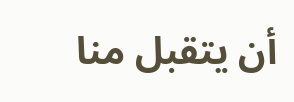أن يتقبل منا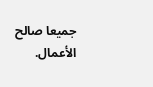جميعا صالح الأعمال.